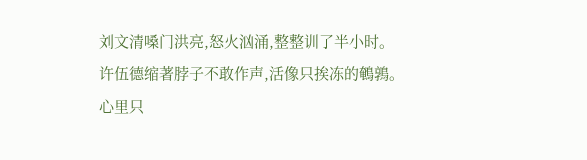刘文清嗓门洪亮,怒火汹涌,整整训了半小时。
许伍德缩著脖子不敢作声,活像只挨冻的鵪鶉。
心里只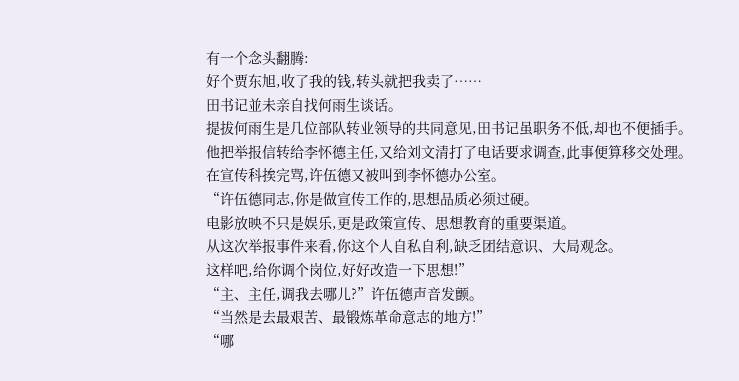有一个念头翻腾:
好个贾东旭,收了我的钱,转头就把我卖了……
田书记並未亲自找何雨生谈话。
提拔何雨生是几位部队转业领导的共同意见,田书记虽职务不低,却也不便插手。
他把举报信转给李怀德主任,又给刘文清打了电话要求调查,此事便算移交处理。
在宣传科挨完骂,许伍德又被叫到李怀德办公室。
“许伍德同志,你是做宣传工作的,思想品质必须过硬。
电影放映不只是娱乐,更是政策宣传、思想教育的重要渠道。
从这次举报事件来看,你这个人自私自利,缺乏团结意识、大局观念。
这样吧,给你调个岗位,好好改造一下思想!”
“主、主任,调我去哪儿?”许伍德声音发颤。
“当然是去最艰苦、最锻炼革命意志的地方!”
“哪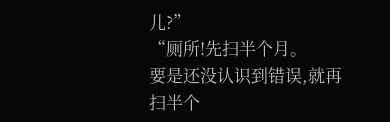儿?”
“厕所!先扫半个月。
要是还没认识到错误,就再扫半个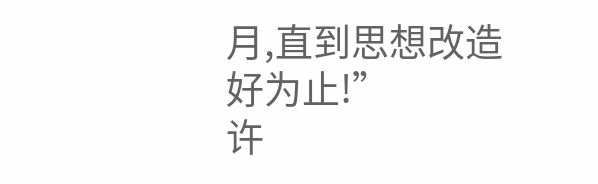月,直到思想改造好为止!”
许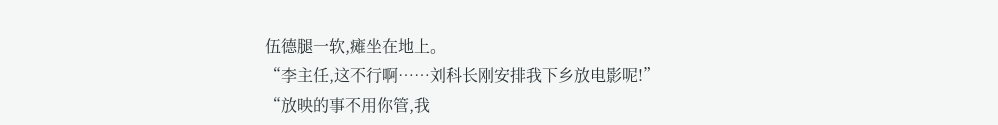伍德腿一软,瘫坐在地上。
“李主任,这不行啊……刘科长刚安排我下乡放电影呢!”
“放映的事不用你管,我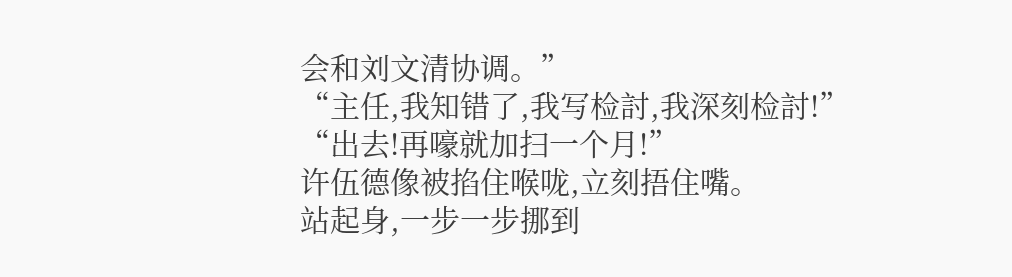会和刘文清协调。”
“主任,我知错了,我写检討,我深刻检討!”
“出去!再嚎就加扫一个月!”
许伍德像被掐住喉咙,立刻捂住嘴。
站起身,一步一步挪到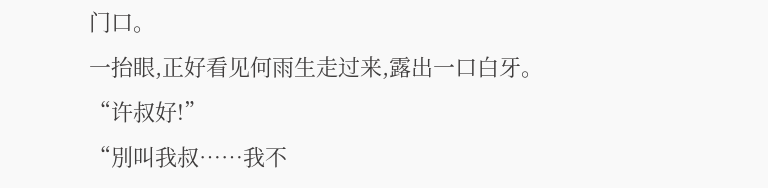门口。
一抬眼,正好看见何雨生走过来,露出一口白牙。
“许叔好!”
“別叫我叔……我不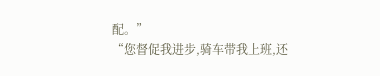配。”
“您督促我进步,骑车带我上班,还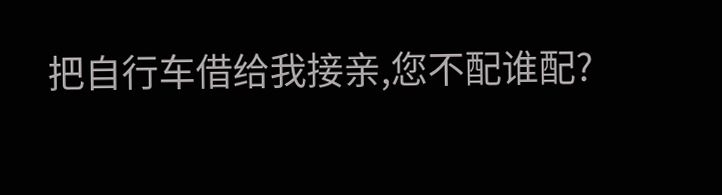把自行车借给我接亲,您不配谁配?